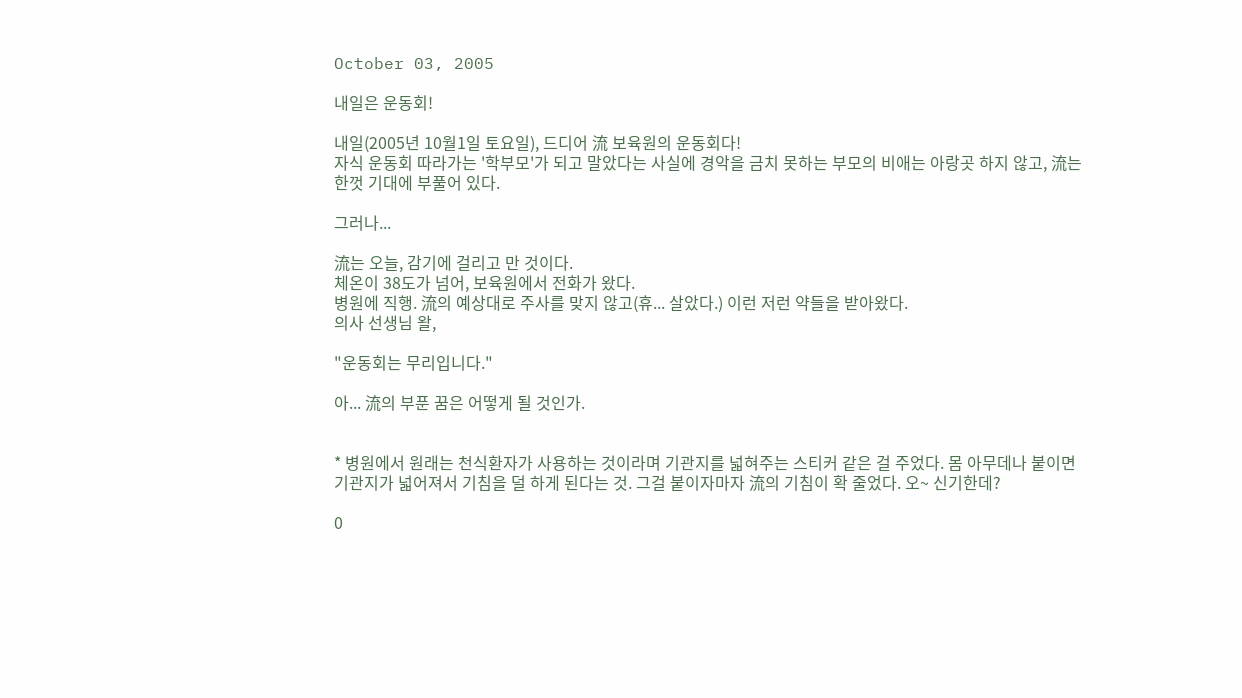October 03, 2005

내일은 운동회!

내일(2005년 10월1일 토요일), 드디어 流 보육원의 운동회다!
자식 운동회 따라가는 '학부모'가 되고 말았다는 사실에 경악을 금치 못하는 부모의 비애는 아랑곳 하지 않고, 流는 한껏 기대에 부풀어 있다.

그러나...

流는 오늘, 감기에 걸리고 만 것이다.
체온이 38도가 넘어, 보육원에서 전화가 왔다.
병원에 직행. 流의 예상대로 주사를 맞지 않고(휴... 살았다.) 이런 저런 약들을 받아왔다.
의사 선생님 왈,

"운동회는 무리입니다."

아... 流의 부푼 꿈은 어떻게 될 것인가.


* 병원에서 원래는 천식환자가 사용하는 것이라며 기관지를 넓혀주는 스티커 같은 걸 주었다. 몸 아무데나 붙이면 기관지가 넓어져서 기침을 덜 하게 된다는 것. 그걸 붙이자마자 流의 기침이 확 줄었다. 오~ 신기한데?

0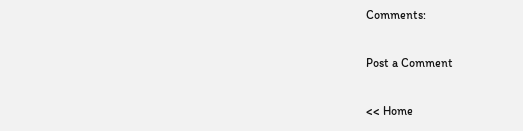Comments:

Post a Comment

<< Home